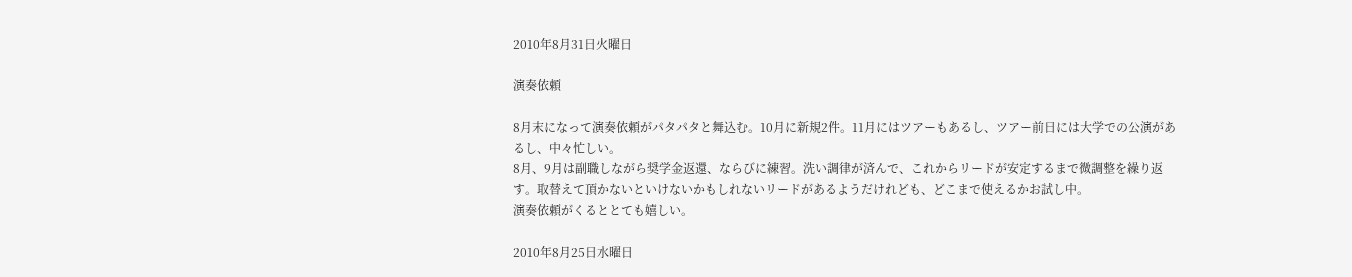2010年8月31日火曜日

演奏依頼

8月末になって演奏依頼がパタパタと舞込む。10月に新規2件。11月にはツアーもあるし、ツアー前日には大学での公演があるし、中々忙しい。
8月、9月は副職しながら奨学金返還、ならびに練習。洗い調律が済んで、これからリードが安定するまで微調整を繰り返す。取替えて頂かないといけないかもしれないリードがあるようだけれども、どこまで使えるかお試し中。
演奏依頼がくるととても嬉しい。

2010年8月25日水曜日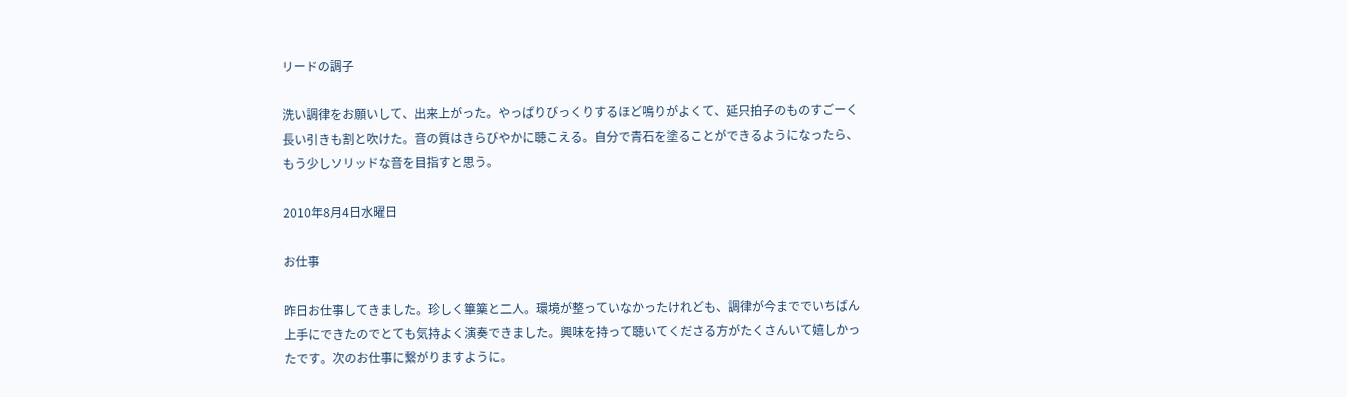リードの調子

洗い調律をお願いして、出来上がった。やっぱりびっくりするほど鳴りがよくて、延只拍子のものすごーく長い引きも割と吹けた。音の質はきらびやかに聴こえる。自分で青石を塗ることができるようになったら、もう少しソリッドな音を目指すと思う。

2010年8月4日水曜日

お仕事

昨日お仕事してきました。珍しく篳篥と二人。環境が整っていなかったけれども、調律が今まででいちばん上手にできたのでとても気持よく演奏できました。興味を持って聴いてくださる方がたくさんいて嬉しかったです。次のお仕事に繋がりますように。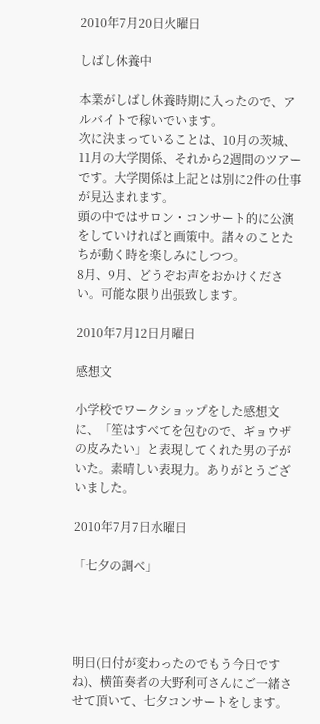2010年7月20日火曜日

しばし休養中

本業がしばし休養時期に入ったので、アルバイトで稼いでいます。
次に決まっていることは、10月の茨城、11月の大学関係、それから2週間のツアーです。大学関係は上記とは別に2件の仕事が見込まれます。
頭の中ではサロン・コンサート的に公演をしていければと画策中。諸々のことたちが動く時を楽しみにしつつ。
8月、9月、どうぞお声をおかけください。可能な限り出張致します。

2010年7月12日月曜日

感想文

小学校でワークショップをした感想文に、「笙はすべてを包むので、ギョウザの皮みたい」と表現してくれた男の子がいた。素晴しい表現力。ありがとうございました。

2010年7月7日水曜日

「七夕の調べ」




明日(日付が変わったのでもう今日ですね)、横笛奏者の大野利可さんにご一緒させて頂いて、七夕コンサートをします。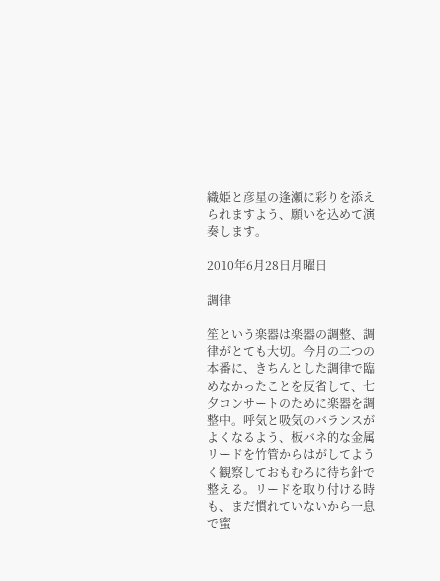織姫と彦星の逢瀬に彩りを添えられますよう、願いを込めて演奏します。

2010年6月28日月曜日

調律

笙という楽器は楽器の調整、調律がとても大切。今月の二つの本番に、きちんとした調律で臨めなかったことを反省して、七夕コンサートのために楽器を調整中。呼気と吸気のバランスがよくなるよう、板バネ的な金属リードを竹管からはがしてようく観察しておもむろに待ち針で整える。リードを取り付ける時も、まだ慣れていないから一息で蜜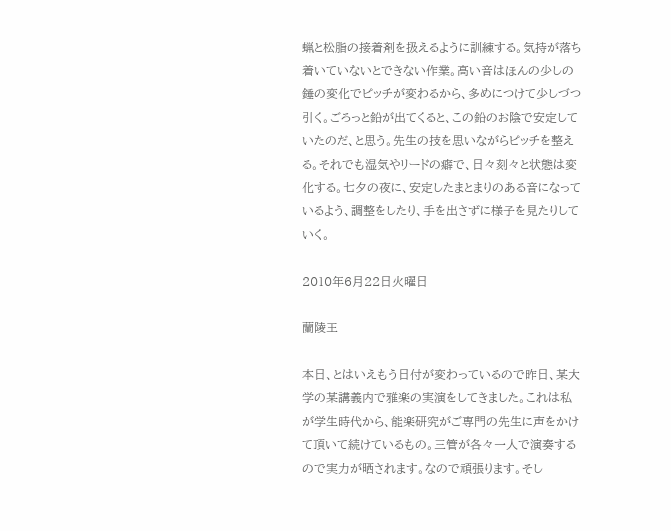蝋と松脂の接着剤を扱えるように訓練する。気持が落ち着いていないとできない作業。高い音はほんの少しの錘の変化でピッチが変わるから、多めにつけて少しづつ引く。ごろっと鉛が出てくると、この鉛のお陰で安定していたのだ、と思う。先生の技を思いながらピッチを整える。それでも湿気やリードの癖で、日々刻々と状態は変化する。七夕の夜に、安定したまとまりのある音になっているよう、調整をしたり、手を出さずに様子を見たりしていく。

2010年6月22日火曜日

蘭陵王

本日、とはいえもう日付が変わっているので昨日、某大学の某講義内で雅楽の実演をしてきました。これは私が学生時代から、能楽研究がご専門の先生に声をかけて頂いて続けているもの。三管が各々一人で演奏するので実力が晒されます。なので頑張ります。そし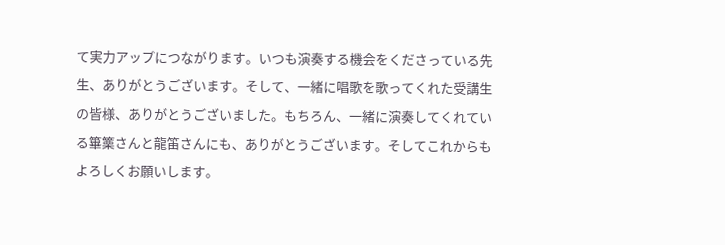て実力アップにつながります。いつも演奏する機会をくださっている先生、ありがとうございます。そして、一緒に唱歌を歌ってくれた受講生の皆様、ありがとうございました。もちろん、一緒に演奏してくれている篳篥さんと龍笛さんにも、ありがとうございます。そしてこれからもよろしくお願いします。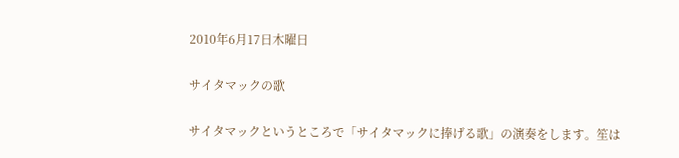2010年6月17日木曜日

サイタマックの歌

サイタマックというところで「サイタマックに捧げる歌」の演奏をします。笙は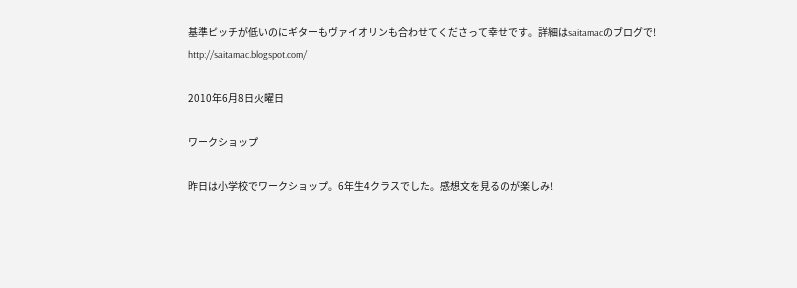基準ピッチが低いのにギターもヴァイオリンも合わせてくださって幸せです。詳細はsaitamacのブログで!
http://saitamac.blogspot.com/

2010年6月8日火曜日

ワークショップ

昨日は小学校でワークショップ。6年生4クラスでした。感想文を見るのが楽しみ!